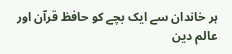ہر خاندان سے ایک بچے کو حافظ قرآن اور عالم دین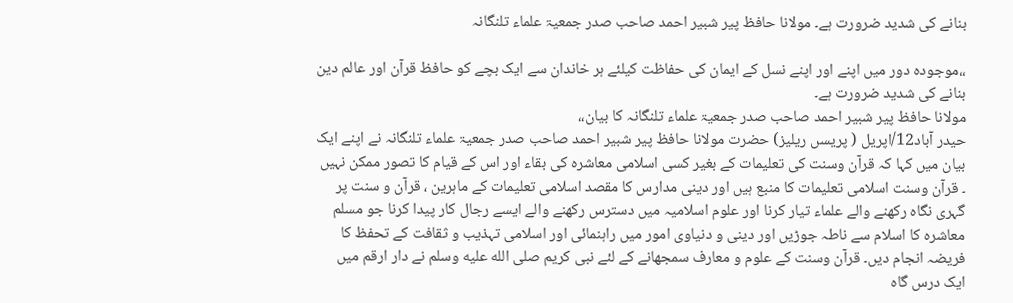بنانے کی شدید ضرورت ہے۔ مولانا حافظ پیر شبیر احمد صاحب صدر جمعیۃ علماء تلنگانہ

،،موجودہ دور میں اپنے اور اپنے نسل کے ایمان کی حفاظت کیلئے ہر خاندان سے ایک بچے کو حافظ قرآن اور عالم دین بنانے کی شدید ضرورت ہے۔
مولانا حافظ پیر شبیر احمد صاحب صدر جمعیۃ علماء تلنگانہ کا بیان،،
حیدر آباد12/اپریل ( پریسں ریلیز) حضرت مولانا حافظ پیر شبیر احمد صاحب صدر جمعیۃ علماء تلنگانہ نے اپنے ایک بیان میں کہا کہ قرآن وسنت کی تعلیمات کے بغیر کسی اسلامی معاشرہ کی بقاء اور اس کے قیام کا تصور ممکن نہیں ۔ قرآن وسنت اسلامی تعلیمات کا منبع ہیں اور دینی مدارس کا مقصد اسلامی تعلیمات کے ماہرین ، قرآن و سنت پر گہری نگاہ رکھنے والے علماء تیار کرنا اور علوم اسلامیہ میں دسترس رکھنے والے ایسے رجال کار پیدا کرنا جو مسلم معاشرہ کا اسلام سے ناطہ جوڑیں اور دینی و دنیاوی امور میں راہنمائی اور اسلامی تہذیب و ثقافت کے تحفظ کا فریضہ انجام دیں۔ قرآن وسنت کے علوم و معارف سمجھانے کے لئے نبی کریم صلى الله عليه وسلم نے دار ارقم میں ایک درس گاہ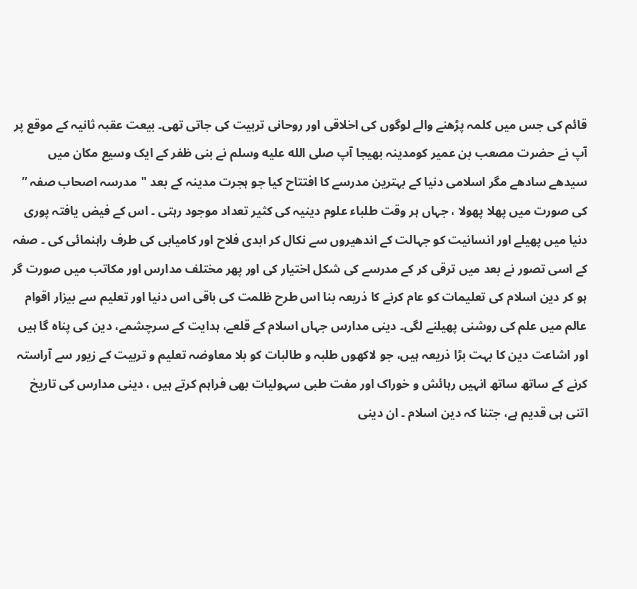قائم کی جس میں کلمہ پڑھنے والے لوگوں کی اخلاقی اور روحانی تربیت کی جاتی تھی۔ بیعت عقبہ ثانیہ کے موقع پر آپ نے حضرت مصعب بن عمیر کومدینہ بھیجا آپ صلى الله عليه وسلم نے بنی ظفر کے ایک وسیع مکان میں سیدھے سادھے مگر اسلامی دنیا کے بہترین مدرسے کا افتتاح کیا جو ہجرت مدینہ کے بعد "مدرسہ اصحاب صفہ ” کی صورت میں پھلا پھولا ، جہاں ہر وقت طلباء علوم دینیہ کی کثیر تعداد موجود رہتی ۔ اس کے فیض یافتہ پوری دنیا میں پھیلے اور انسانیت کو جہالت کے اندھیروں سے نکال کر ابدی فلاح اور کامیابی کی طرف راہنمائی کی ۔ صفہ کے اسی تصور نے بعد میں ترقی کر کے مدرسے کی شکل اختیار کی اور پھر مختلف مدارس اور مکاتب میں صورت گر ہو کر دین اسلام کی تعلیمات کو عام کرنے کا ذریعہ بنا اس طرح ظلمت کی باقی اس دنیا اور تعلیم سے بیزار اقوام عالم میں علم کی روشنی پھیلنے لگی۔ دینی مدارس جہاں اسلام کے قلعے، ہدایت کے سرچشمے، دین کی پناہ گا ہیں اور اشاعت دین کا بہت بڑا ذریعہ ہیں، جو لاکھوں طلبہ و طالبات کو بلا معاوضہ تعلیم و تربیت کے زیور سے آراستہ کرنے کے ساتھ ساتھ انہیں رہائش و خوراک اور مفت طبی سہولیات بھی فراہم کرتے ہیں ، دینی مدارس کی تاریخ اتنی ہی قدیم ہے، جتنا کہ دین اسلام ۔ ان دینی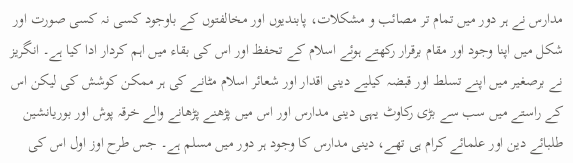مدارس نے ہر دور میں تمام تر مصائب و مشکلات، پابندیوں اور مخالفتوں کے باوجود کسی نہ کسی صورت اور شکل میں اپنا وجود اور مقام برقرار رکھتے ہوئے اسلام کے تحفظ اور اس کی بقاء میں اہم کردار ادا کیا ہے۔ انگریز نے برصغیر میں اپنے تسلط اور قبضہ کیلیے دینی اقدار اور شعائر اسلام مٹانے کی ہر ممکن کوشش کی لیکن اس کے راستے میں سب سے بڑی رکاوٹ یہی دینی مدارس اور اس میں پڑھنے پڑھانے والے خرقہ پوش اور بوریانشین طلبائے دین اور علمائے کرام ہی تھے، دینی مدارس کا وجود ہر دور میں مسلم ہے۔ جس طرح اوز اول اس کی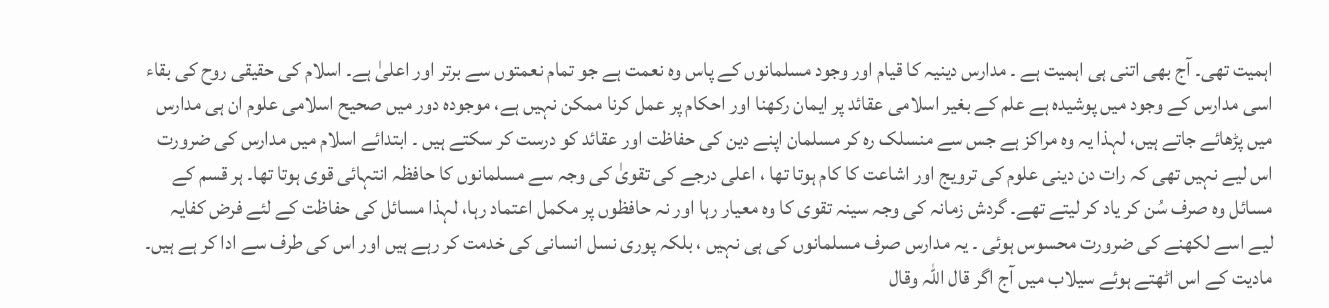اہمیت تھی۔ آج بھی اتنی ہی اہمیت ہے ۔ مدارس دینیہ کا قیام اور وجود مسلمانوں کے پاس وہ نعمت ہے جو تمام نعمتوں سے برتر اور اعلیٰ ہے۔ اسلام کی حقیقی روح کی بقاء اسی مدارس کے وجود میں پوشیدہ ہے علم کے بغیر اسلامی عقائد پر ایمان رکھنا اور احکام پر عمل کرنا ممکن نہیں ہے، موجودہ دور میں صحیح اسلامی علوم ان ہی مدارس میں پڑھائے جاتے ہیں، لہذا یہ وہ مراکز ہے جس سے منسلک رہ کر مسلمان اپنے دین کی حفاظت اور عقائد کو درست کر سکتے ہیں ۔ ابتدائے اسلام میں مدارس کی ضرورت اس لیے نہیں تھی کہ رات دن دینی علوم کی ترویج اور اشاعت کا کام ہوتا تھا ، اعلی درجے کی تقویٰ کی وجہ سے مسلمانوں کا حافظہ انتہائی قوی ہوتا تھا۔ ہر قسم کے مسائل وہ صرف سُن کر یاد کر لیتے تھے۔ گردش زمانہ کی وجہ سینہ تقوی کا وہ معیار رہا اور نہ حافظوں پر مکمل اعتماد رہا، لہذا مسائل کی حفاظت کے لئے فرض کفایہ لیے اسے لکھنے کی ضرورت محسوس ہوئی ۔ یہ مدارس صرف مسلمانوں کی ہی نہیں ، بلکہ پوری نسل انسانی کی خدمت کر رہے ہیں اور اس کی طرف سے ادا کر ہے ہیں۔ مادیت کے اس اٹھتے ہوئے سیلاب میں آج اگر قال اللہ وقال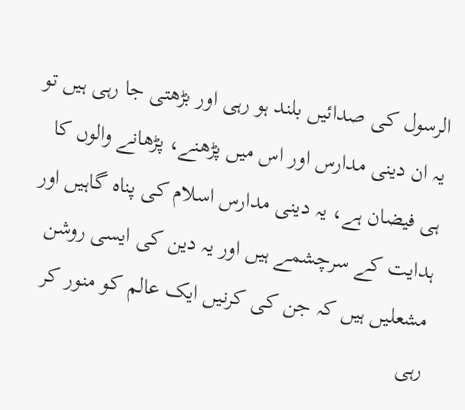الرسول کی صدائیں بلند ہو رہی اور بڑھتی جا رہی ہیں تو یہ ان دینی مدارس اور اس میں پڑھنے، پڑھانے والوں کا ہی فیضان ہے، یہ دینی مدارس اسلام کی پناہ گاہیں اور ہدایت کے سرچشمے ہیں اور یہ دین کی ایسی روشن مشعلیں ہیں کہ جن کی کرنیں ایک عالم کو منور کر رہی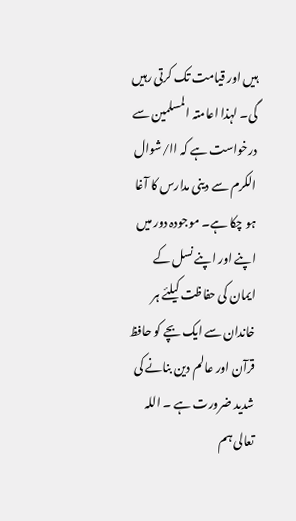ہیں اور قیامت تک کرتی رہیں گی۔ لہذا اعامتہ المسلمین سے درخواست ہے کہ اا/شوال الکرم سے دینی مدارس کا آغا ہو چکا ہے۔ موجودہ دور میں اپنے اور اپنے نسل کے ایمان کی حفاظت کیلئے ہر خاندان سے ایک بچے کو حافظ قرآن اور عالم دین بنانے کی شدید ضرورت ہے ۔ اللہ تعالی ہم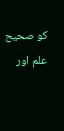کو صحیح علم اور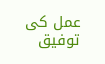عمل کی توفیق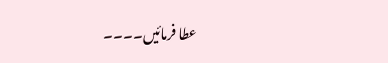عطا فرمائیں۔۔۔۔